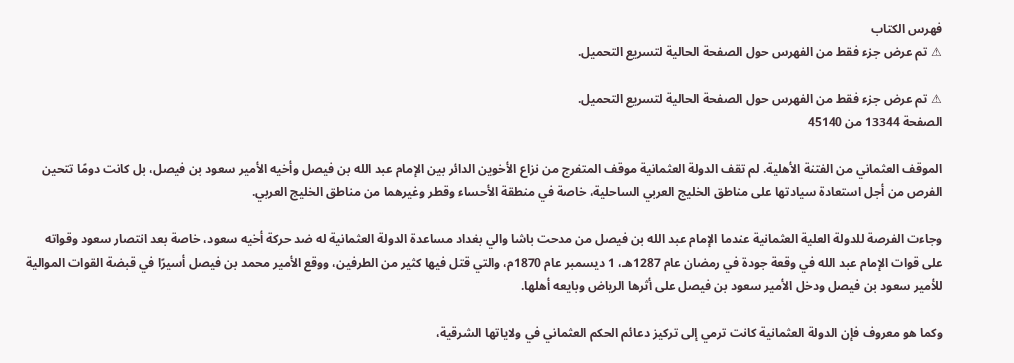فهرس الكتاب
⚠ تم عرض جزء فقط من الفهرس حول الصفحة الحالية لتسريع التحميل.

⚠ تم عرض جزء فقط من الفهرس حول الصفحة الحالية لتسريع التحميل.
الصفحة 13344 من 45140

الموقف العثماني من الفتنة الأهلية. لم تقف الدولة العثمانية موقف المتفرج من نزاع الأخوين الدائر بين الإمام عبد الله بن فيصل وأخيه الأمير سعود بن فيصل، بل كانت دومًا تتحين الفرص من أجل استعادة سيادتها على مناطق الخليج العربي الساحلية، خاصة في منطقة الأحساء وقطر وغيرهما من مناطق الخليج العربي.

وجاءت الفرصة للدولة العلية العثمانية عندما الإمام عبد الله بن فيصل من مدحت باشا والي بغداد مساعدة الدولة العثمانية له ضد حركة أخيه سعود، خاصة بعد انتصار سعود وقواته على قوات الإمام عبد الله في وقعة جودة في رمضان عام 1287هـ، 1 ديسمبر عام 1870م، والتي قتل فيها كثير من الطرفين، ووقع الأمير محمد بن فيصل أسيرًا في قبضة القوات الموالية للأمير سعود بن فيصل ودخل الأمير سعود بن فيصل على أثرها الرياض وبايعه أهلها.

وكما هو معروف فإن الدولة العثمانية كانت ترمي إلى تركيز دعائم الحكم العثماني في ولاياتها الشرقية،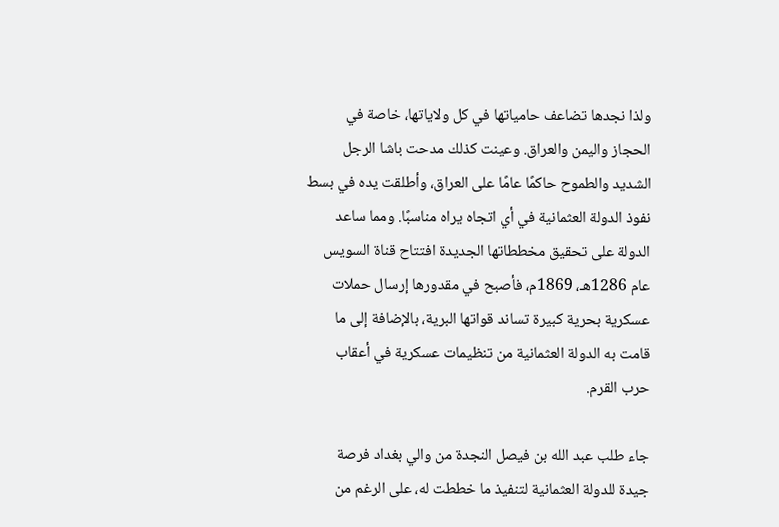ولذا نجدها تضاعف حامياتها في كل ولاياتها، خاصة في الحجاز واليمن والعراق. وعينت كذلك مدحت باشا الرجل الشديد والطموح حاكمًا عامًا على العراق، وأطلقت يده في بسط نفوذ الدولة العثمانية في أي اتجاه يراه مناسبًا. ومما ساعد الدولة على تحقيق مخططاتها الجديدة افتتاح قناة السويس عام 1286هـ، 1869م، فأصبح في مقدورها إرسال حملات عسكرية بحرية كبيرة تساند قواتها البرية، بالإضافة إلى ما قامت به الدولة العثمانية من تنظيمات عسكرية في أعقاب حرب القرم.

جاء طلب عبد الله بن فيصل النجدة من والي بغداد فرصة جيدة للدولة العثمانية لتنفيذ ما خططت له، على الرغم من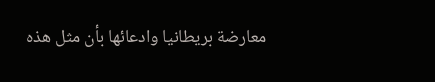معارضة بريطانيا وادعائها بأن مثل هذه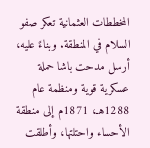المخططات العثمانية تعكر صفو السلام في المنطقة. وبناءً عليه، أرسل مدحت باشا حملة عسكرية قوية ومنظمة عام 1288هـ، 1871م إلى منطقة الأحساء واحتلتها، وأطلقت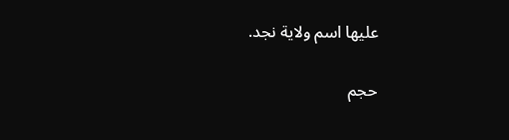عليها اسم ولاية نجد.

حجم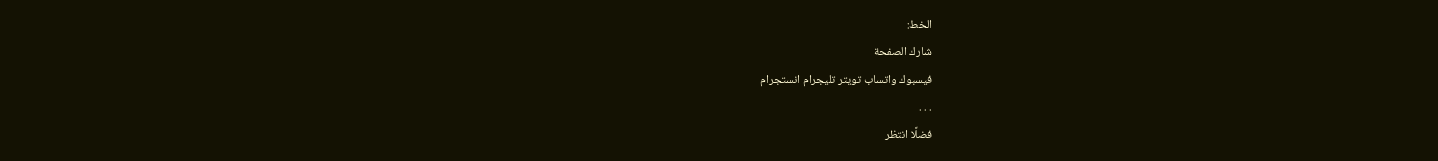الخط:
شارك الصفحة
فيسبوك واتساب تويتر تليجرام انستجرام
. . .
فضلًا انتظر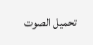تحميل الصوت